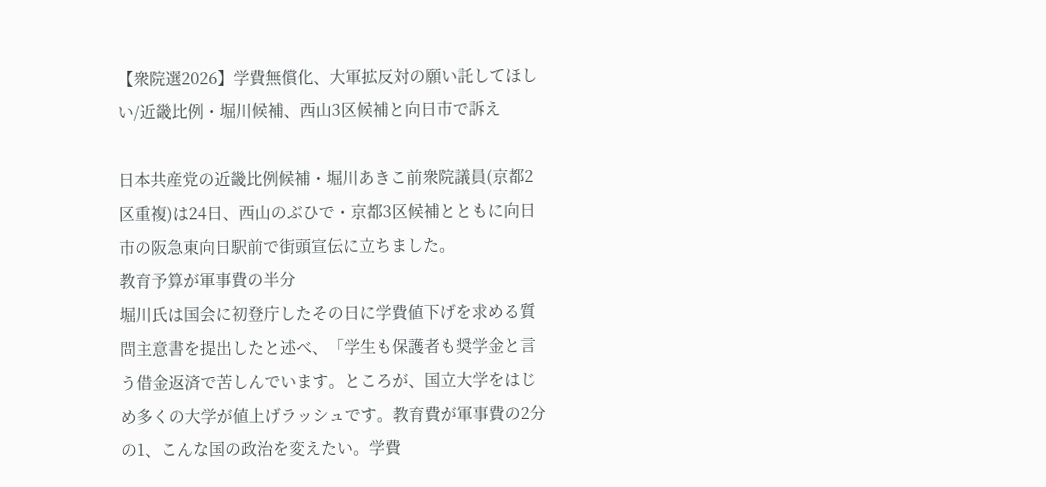【衆院選2026】学費無償化、大軍拡反対の願い託してほしい/近畿比例・堀川候補、西山3区候補と向日市で訴え

日本共産党の近畿比例候補・堀川あきこ前衆院議員(京都2区重複)は24日、西山のぶひで・京都3区候補とともに向日市の阪急東向日駅前で街頭宣伝に立ちました。
教育予算が軍事費の半分
堀川氏は国会に初登庁したその日に学費値下げを求める質問主意書を提出したと述べ、「学生も保護者も奨学金と言う借金返済で苦しんでいます。ところが、国立大学をはじめ多くの大学が値上げラッシュです。教育費が軍事費の2分の1、こんな国の政治を変えたい。学費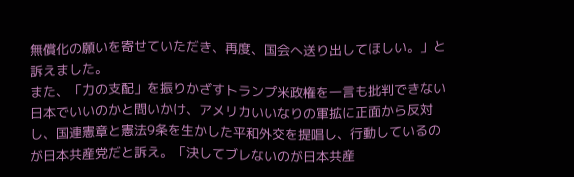無償化の願いを寄せていただき、再度、国会へ送り出してほしい。」と訴えました。
また、「力の支配」を振りかざすトランプ米政権を一言も批判できない日本でいいのかと問いかけ、アメリカいいなりの軍拡に正面から反対し、国連憲章と憲法9条を生かした平和外交を提唱し、行動しているのが日本共産党だと訴え。「決してブレないのが日本共産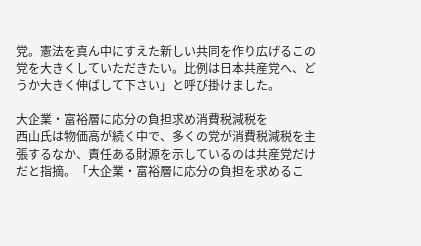党。憲法を真ん中にすえた新しい共同を作り広げるこの党を大きくしていただきたい。比例は日本共産党へ、どうか大きく伸ばして下さい」と呼び掛けました。

大企業・富裕層に応分の負担求め消費税減税を
西山氏は物価高が続く中で、多くの党が消費税減税を主張するなか、責任ある財源を示しているのは共産党だけだと指摘。「大企業・富裕層に応分の負担を求めるこ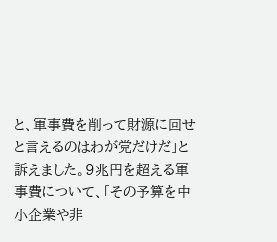と、軍事費を削って財源に回せと言えるのはわが党だけだ」と訴えました。9兆円を超える軍事費について、「その予算を中小企業や非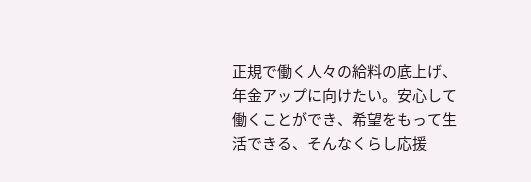正規で働く人々の給料の底上げ、年金アップに向けたい。安心して働くことができ、希望をもって生活できる、そんなくらし応援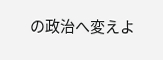の政治へ変えよ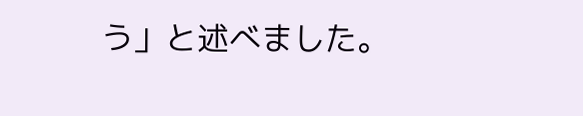う」と述べました。